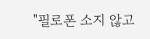"필로폰 소지 않고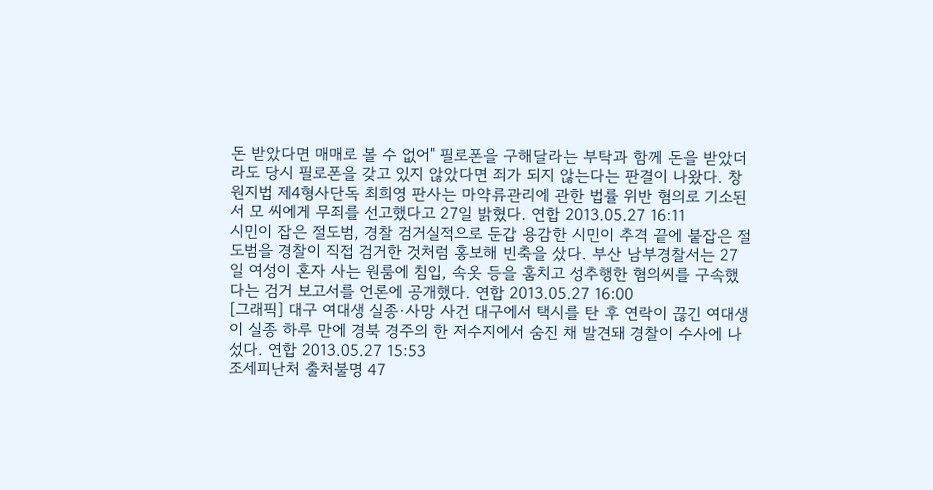돈 받았다면 매매로 볼 수 없어" 필로폰을 구해달라는 부탁과 함께 돈을 받았더라도 당시 필로폰을 갖고 있지 않았다면 죄가 되지 않는다는 판결이 나왔다. 창원지법 제4형사단독 최희영 판사는 마약류관리에 관한 법률 위반 혐의로 기소된 서 모 씨에게 무죄를 선고했다고 27일 밝혔다. 연합 2013.05.27 16:11
시민이 잡은 절도범, 경찰 검거실적으로 둔갑 용감한 시민이 추격 끝에 붙잡은 절도범을 경찰이 직접 검거한 것처럼 홍보해 빈축을 샀다. 부산 남부경찰서는 27일 여성이 혼자 사는 원룸에 침입, 속옷 등을 훔치고 성추행한 혐의씨를 구속했다는 검거 보고서를 언론에 공개했다. 연합 2013.05.27 16:00
[그래픽] 대구 여대생 실종·사망 사건 대구에서 택시를 탄 후 연락이 끊긴 여대생이 실종 하루 만에 경북 경주의 한 저수지에서 숨진 채 발견돼 경찰이 수사에 나섰다. 연합 2013.05.27 15:53
조세피난처 출처불명 47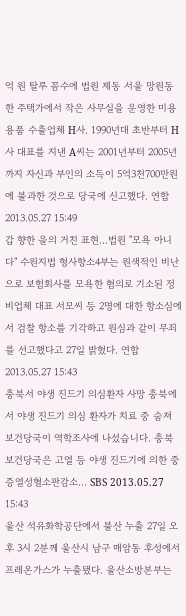억 원 탈루 꼼수에 법원 제동 서울 망원동 한 주택가에서 작은 사무실을 운영한 미용용품 수출업체 H사. 1990년대 초반부터 H사 대표를 지낸 A씨는 2001년부터 2005년까지 자신과 부인의 소득이 5억3천700만원에 불과한 것으로 당국에 신고했다. 연합 2013.05.27 15:49
갑 향한 을의 거친 표현…법원 "모욕 아니다" 수원지법 형사항소4부는 원색적인 비난으로 보험회사를 모욕한 혐의로 기소된 정비업체 대표 서모씨 등 2명에 대한 항소심에서 검찰 항소를 기각하고 원심과 같이 무죄를 선고했다고 27일 밝혔다. 연합 2013.05.27 15:43
충북서 야생 진드기 의심환자 사망 충북에서 야생 진드기 의심 환자가 치료 중 숨져 보건당국이 역학조사에 나섰습니다. 충북 보건당국은 고열 등 야생 진드기에 의한 중증열성혈소판감소… SBS 2013.05.27 15:43
울산 석유화학공단에서 불산 누출 27일 오후 3시 2분께 울산시 남구 매암동 후성에서 프레온가스가 누출됐다. 울산소방본부는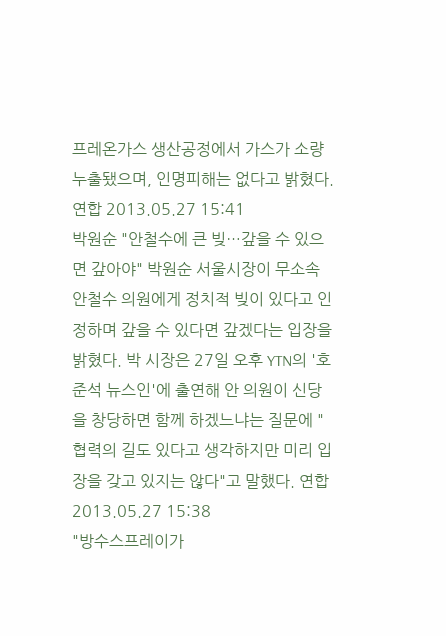프레온가스 생산공정에서 가스가 소량 누출됐으며, 인명피해는 없다고 밝혔다. 연합 2013.05.27 15:41
박원순 "안철수에 큰 빚…갚을 수 있으면 갚아야" 박원순 서울시장이 무소속 안철수 의원에게 정치적 빚이 있다고 인정하며 갚을 수 있다면 갚겠다는 입장을 밝혔다. 박 시장은 27일 오후 YTN의 '호준석 뉴스인'에 출연해 안 의원이 신당을 창당하면 함께 하겠느냐는 질문에 "협력의 길도 있다고 생각하지만 미리 입장을 갖고 있지는 않다"고 말했다. 연합 2013.05.27 15:38
"방수스프레이가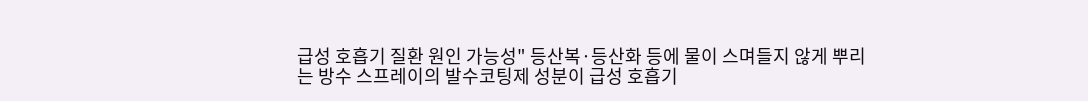급성 호흡기 질환 원인 가능성" 등산복·등산화 등에 물이 스며들지 않게 뿌리는 방수 스프레이의 발수코팅제 성분이 급성 호흡기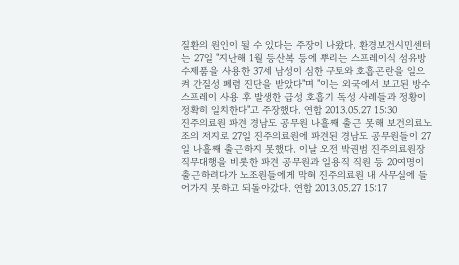질환의 원인이 될 수 있다는 주장이 나왔다. 환경보건시민센터는 27일 "지난해 1월 등산복 등에 뿌리는 스프레이식 섬유방수제품을 사용한 37세 남성이 심한 구토와 호흡곤란을 일으켜 간질성 폐렴 진단을 받았다"며 "이는 외국에서 보고된 방수 스프레이 사용 후 발생한 급성 호흡기 독성 사례들과 정황이 정확히 일치한다"고 주장했다. 연합 2013.05.27 15:30
진주의료원 파견 경남도 공무원 나흘째 출근 못해 보건의료노조의 저지로 27일 진주의료원에 파견된 경남도 공무원들이 27일 나흘째 출근하지 못했다. 이날 오전 박권범 진주의료원장 직무대행을 비롯한 파견 공무원과 일용직 직원 등 20여명이 출근하려다가 노조원들에게 막혀 진주의료원 내 사무실에 들어가지 못하고 되돌아갔다. 연합 2013.05.27 15:17